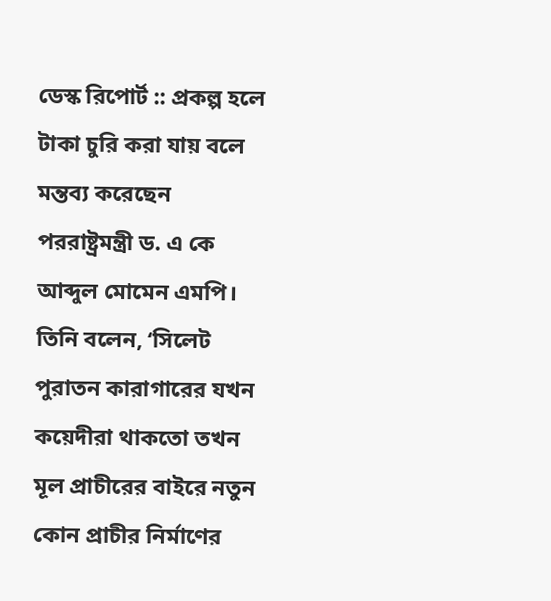ডেস্ক রিপোর্ট :: প্রকল্প হলে টাকা চুরি করা যায় বলে মন্তব্য করেছেন পররাষ্ট্রমন্ত্রী ড. এ কে আব্দুল মোমেন এমপি। তিনি বলেন, ‘সিলেট পুরাতন কারাগারের যখন কয়েদীরা থাকতো তখন মূল প্রাচীরের বাইরে নতুন কোন প্রাচীর নির্মাণের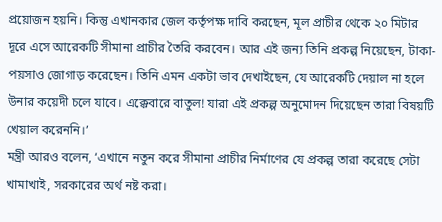প্রয়োজন হয়নি। কিন্তু এখানকার জেল কর্তৃপক্ষ দাবি করছেন, মূল প্রাচীর থেকে ২০ মিটার দূরে এসে আরেকটি সীমানা প্রাচীর তৈরি করবেন। আর এই জন্য তিনি প্রকল্প নিয়েছেন, টাকা-পয়সাও জোগাড় করেছেন। তিনি এমন একটা ভাব দেখাইছেন, যে আরেকটি দেয়াল না হলে উনার কয়েদী চলে যাবে। এক্কেবারে বাতুল! যারা এই প্রকল্প অনুমোদন দিয়েছেন তারা বিষয়টি খেয়াল করেননি।’
মন্ত্রী আরও বলেন, ‘এখানে নতুন করে সীমানা প্রাচীর নির্মাণের যে প্রকল্প তারা করেছে সেটা খামাখাই, সরকারের অর্থ নষ্ট করা।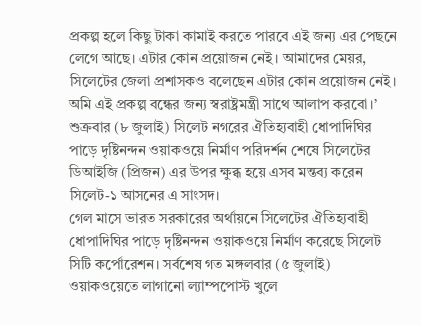প্রকল্প হলে কিছু টাকা কামাই করতে পারবে এই জন্য এর পেছনে লেগে আছে। এটার কোন প্রয়োজন নেই। আমাদের মেয়র, সিলেটের জেলা প্রশাসকও বলেছেন এটার কোন প্রয়োজন নেই। অমি এই প্রকল্প বন্ধের জন্য স্বরাষ্ট্রমন্ত্রী সাথে আলাপ করবো।’
শুক্রবার (৮ জুলাই) সিলেট নগরের ঐতিহ্যবাহী ধোপাদিঘির পাড়ে দৃষ্টিনন্দন ওয়াকওয়ে নির্মাণ পরিদর্শন শেষে সিলেটের ডিআইজি (প্রিজন) এর উপর ক্ষুব্ধ হয়ে এসব মন্তব্য করেন সিলেট-১ আসনের এ সাংসদ।
গেল মাসে ভারত সরকারের অর্থায়নে সিলেটের ঐতিহ্যবাহী ধোপাদিঘির পাড়ে দৃষ্টিনন্দন ওয়াকওয়ে নির্মাণ করেছে সিলেট সিটি কর্পোরেশন। সর্বশেষ গত মঙ্গলবার (৫ জুলাই) ওয়াকওয়েতে লাগানো ল্যাম্পপোস্ট খুলে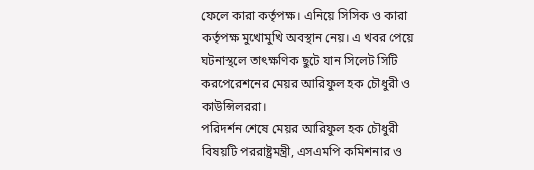ফেলে কারা কর্তৃপক্ষ। এনিয়ে সিসিক ও কারা কর্তৃপক্ষ মুখোমুখি অবস্থান নেয়। এ খবর পেয়ে ঘটনাস্থলে তাৎক্ষণিক ছুটে যান সিলেট সিটি করপেরেশনের মেয়র আরিফুল হক চৌধুরী ও কাউন্সিলররা।
পরিদর্শন শেষে মেয়র আরিফুল হক চৌধুরী বিষয়টি পররাষ্ট্রমন্ত্রী, এসএমপি কমিশনার ও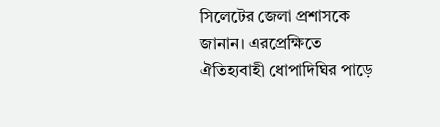সিলেটের জেলা প্রশাসকে জানান। এরপ্রেক্ষিতে ঐতিহ্যবাহী ধোপাদিঘির পাড়ে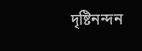দৃষ্টিনন্দন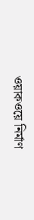ওয়াকওয়ে নির্মাণ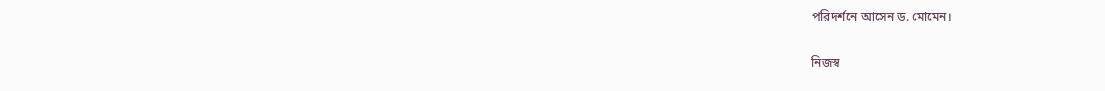পরিদর্শনে আসেন ড. মোমেন।

নিজস্ব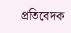প্রতিবেদক